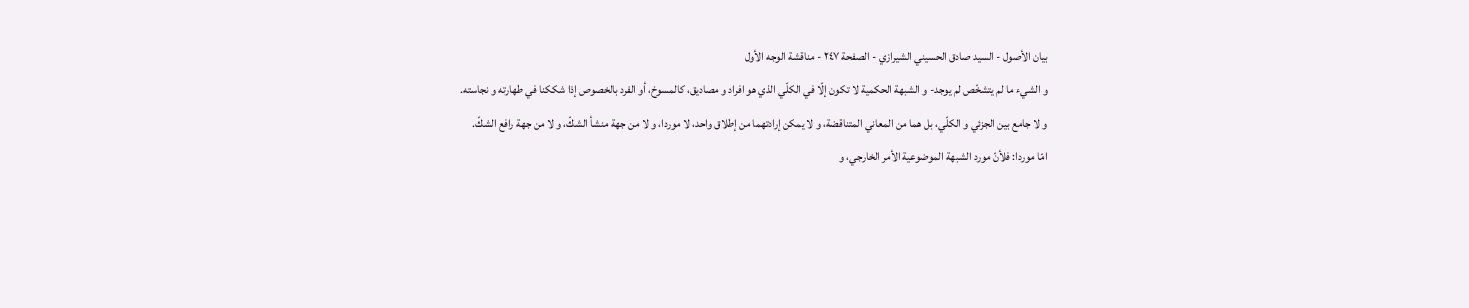بيان الأصول - السيد صادق الحسيني الشيرازي - الصفحة ٢٤٧ - مناقشة الوجه الأول
و الشيء ما لم يتشخّص لم يوجد- و الشبهة الحكمية لا تكون إلّا في الكلّي الذي هو افراد و مصاديق، كالمسوخ، أو الفرد بالخصوص إذا شككنا في طهارته و نجاسته.
و لا جامع بين الجزئي و الكلّي، بل هما من المعاني المتناقضة، و لا يمكن إرادتهما من إطلاق واحد، لا موردا، و لا من جهة منشأ الشكّ، و لا من جهة رافع الشكّ.
امّا موردا: فلأنّ مورد الشبهة الموضوعية الأمر الخارجي، و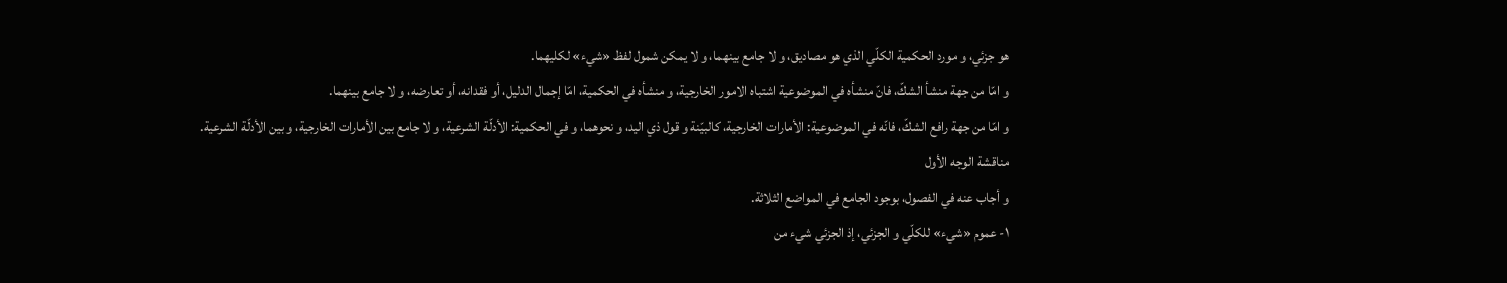هو جزئي، و مورد الحكمية الكلّي الذي هو مصاديق، و لا جامع بينهما، و لا يمكن شمول لفظ «شيء» لكليهما.
و امّا من جهة منشأ الشكّ، فانّ منشأه في الموضوعية اشتباه الامور الخارجية، و منشأه في الحكمية، امّا إجمال الدليل، أو فقدانه، أو تعارضه، و لا جامع بينهما.
و امّا من جهة رافع الشكّ، فانّه في الموضوعية: الأمارات الخارجية، كالبيّنة و قول ذي اليد، و نحوهما، و في الحكمية: الأدلّة الشرعية، و لا جامع بين الأمارات الخارجية، و بين الأدلّة الشرعية.
مناقشة الوجه الأول
و أجاب عنه في الفصول، بوجود الجامع في المواضع الثلاثة.
١- عموم «شيء» للكلّي و الجزئي، إذ الجزئي شيء من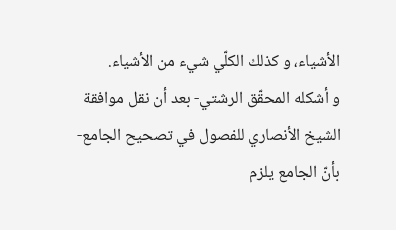الأشياء، و كذلك الكلّي شيء من الأشياء.
و أشكله المحقّق الرشتي- بعد أن نقل موافقة الشيخ الأنصاري للفصول في تصحيح الجامع- بأنّ الجامع يلزم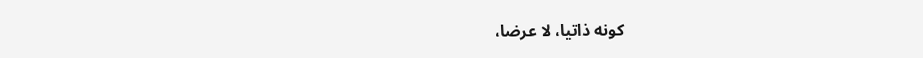كونه ذاتيا، لا عرضا،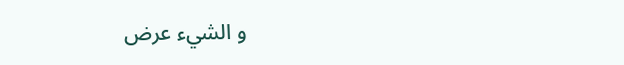و الشيء عرض